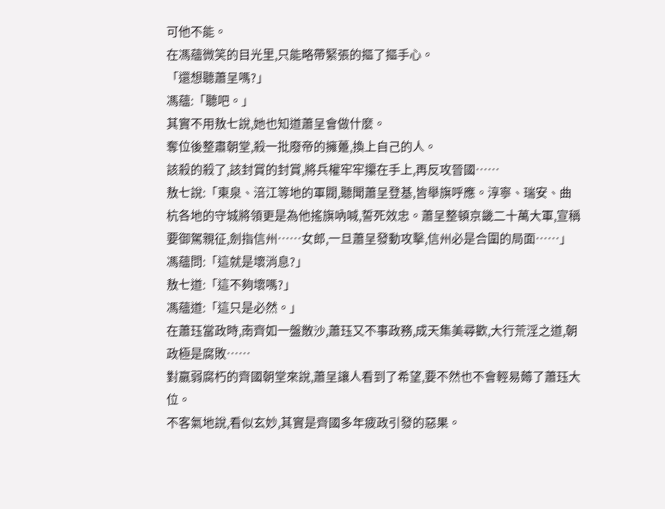可他不能。
在馮蘊微笑的目光里,只能略帶緊張的摳了摳手心。
「還想聽蕭呈嗎?」
馮蘊:「聽吧。」
其實不用敖七說,她也知道蕭呈會做什麼。
奪位後整肅朝堂,殺一批廢帝的擁躉,換上自己的人。
該殺的殺了,該封賞的封賞,將兵權牢牢攥在手上,再反攻晉國……
敖七說:「東泉、涪江等地的軍閥,聽聞蕭呈登基,皆舉旗呼應。淳寧、瑞安、曲杭各地的守城將領更是為他搖旗吶喊,誓死效忠。蕭呈整頓京畿二十萬大軍,宣稱要御駕親征,劍指信州……女郎,一旦蕭呈發動攻擊,信州必是合圍的局面……」
馮蘊問:「這就是壞消息?」
敖七道:「這不夠壞嗎?」
馮蘊道:「這只是必然。」
在蕭珏當政時,南齊如一盤散沙,蕭珏又不事政務,成天集美尋歡,大行荒淫之道,朝政極是腐敗……
對羸弱腐朽的齊國朝堂來說,蕭呈讓人看到了希望,要不然也不會輕易薅了蕭珏大位。
不客氣地說,看似玄妙,其實是齊國多年疲政引發的惡果。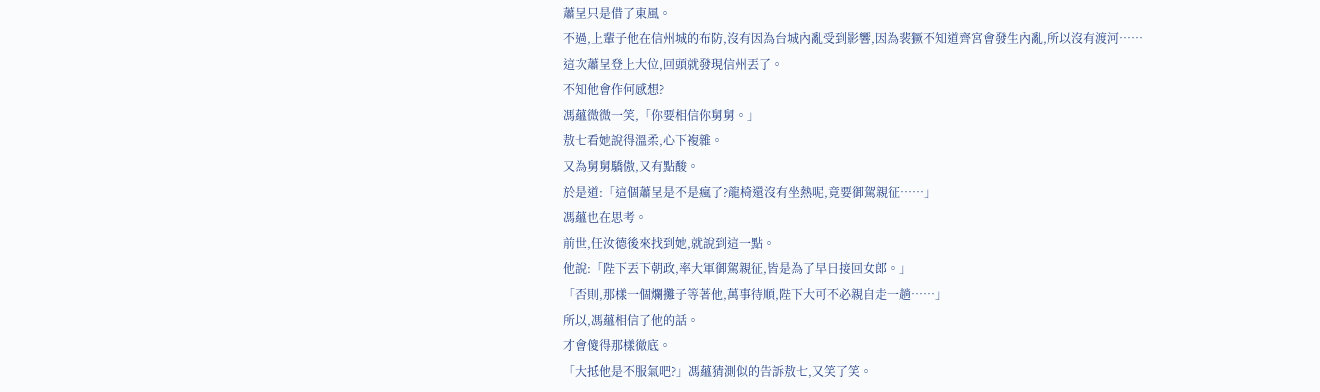蕭呈只是借了東風。
不過,上輩子他在信州城的布防,沒有因為台城內亂受到影響,因為裴獗不知道齊宮會發生內亂,所以沒有渡河……
這次蕭呈登上大位,回頭就發現信州丟了。
不知他會作何感想?
馮蘊微微一笑,「你要相信你舅舅。」
敖七看她說得溫柔,心下複雜。
又為舅舅驕傲,又有點酸。
於是道:「這個蕭呈是不是瘋了?龍椅還沒有坐熱呢,竟要御駕親征……」
馮蘊也在思考。
前世,任汝德後來找到她,就說到這一點。
他說:「陛下丟下朝政,率大軍御駕親征,皆是為了早日接回女郎。」
「否則,那樣一個爛攤子等著他,萬事待順,陛下大可不必親自走一趟……」
所以,馮蘊相信了他的話。
才會傻得那樣徹底。
「大抵他是不服氣吧?」馮蘊猜測似的告訴敖七,又笑了笑。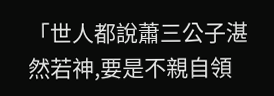「世人都說蕭三公子湛然若神,要是不親自領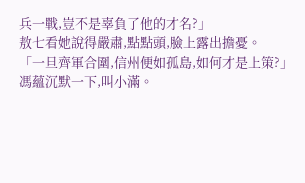兵一戰,豈不是辜負了他的才名?」
敖七看她說得嚴肅,點點頭,臉上露出擔憂。
「一旦齊軍合圍,信州便如孤島,如何才是上策?」
馮蘊沉默一下,叫小滿。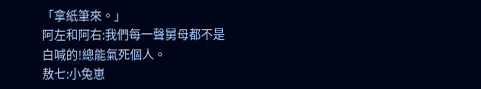「拿紙筆來。」
阿左和阿右:我們每一聲舅母都不是白喊的!總能氣死個人。
敖七:小兔崽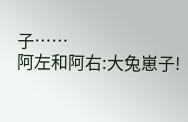子……
阿左和阿右:大兔崽子!